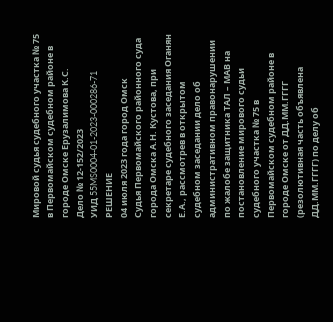Мировой судья судебного участка № 75 в Первомайском судебном районе в городе Омске Ерузалимова К.С.
Дело № 12-152/2023
УИД 55MS0004-01-2023-000286-71
РЕШЕНИЕ
04 июля 2023 года город Омск
Судья Первомайского районного суда города Омска А.Н. Кустова, при секретаре судебного заседания Оганян Е.А., рассмотрев в открытом судебном заседании дело об административном правонарушении по жалобе защитника ТАЛ – МАВ на постановление мирового судьи судебного участка № 75 в Первомайском судебном районе в городе Омске от ДД.ММ.ГГГГ (резолютивная часть объявлена ДД.ММ.ГГГГ) по делу об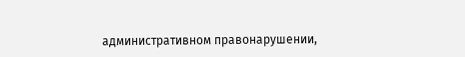административном правонарушении,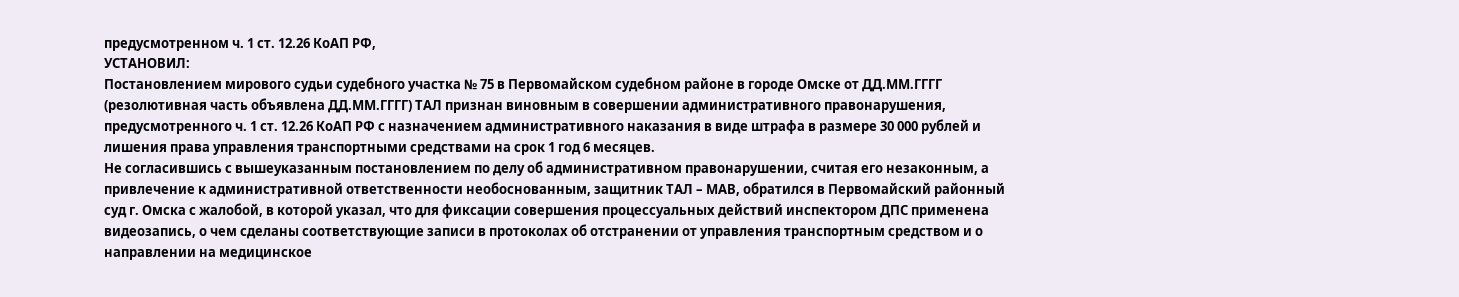предусмотренном ч. 1 ст. 12.26 КоАП РФ,
УСТАНОВИЛ:
Постановлением мирового судьи судебного участка № 75 в Первомайском судебном районе в городе Омске от ДД.ММ.ГГГГ (резолютивная часть объявлена ДД.ММ.ГГГГ) ТАЛ признан виновным в совершении административного правонарушения, предусмотренного ч. 1 ст. 12.26 КоАП РФ с назначением административного наказания в виде штрафа в размере 30 000 рублей и лишения права управления транспортными средствами на срок 1 год 6 месяцев.
Не согласившись с вышеуказанным постановлением по делу об административном правонарушении, считая его незаконным, а привлечение к административной ответственности необоснованным, защитник ТАЛ – МАВ, обратился в Первомайский районный суд г. Омска с жалобой, в которой указал, что для фиксации совершения процессуальных действий инспектором ДПС применена видеозапись, о чем сделаны соответствующие записи в протоколах об отстранении от управления транспортным средством и о направлении на медицинское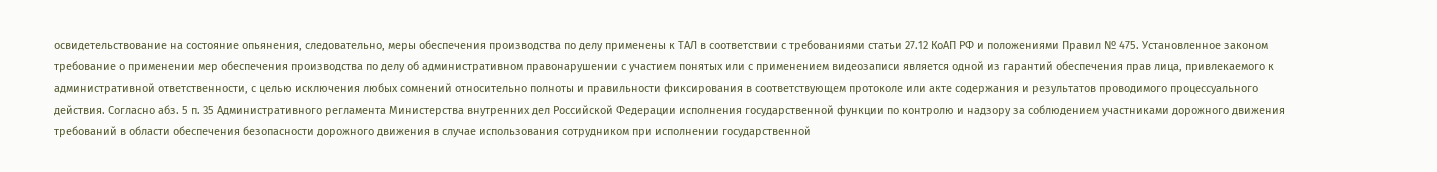освидетельствование на состояние опьянения, следовательно, меры обеспечения производства по делу применены к ТАЛ в соответствии с требованиями статьи 27.12 КоАП РФ и положениями Правил № 475. Установленное законом требование о применении мер обеспечения производства по делу об административном правонарушении с участием понятых или с применением видеозаписи является одной из гарантий обеспечения прав лица, привлекаемого к административной ответственности, с целью исключения любых сомнений относительно полноты и правильности фиксирования в соответствующем протоколе или акте содержания и результатов проводимого процессуального действия. Согласно абз. 5 п. 35 Административного регламента Министерства внутренних дел Российской Федерации исполнения государственной функции по контролю и надзору за соблюдением участниками дорожного движения требований в области обеспечения безопасности дорожного движения в случае использования сотрудником при исполнении государственной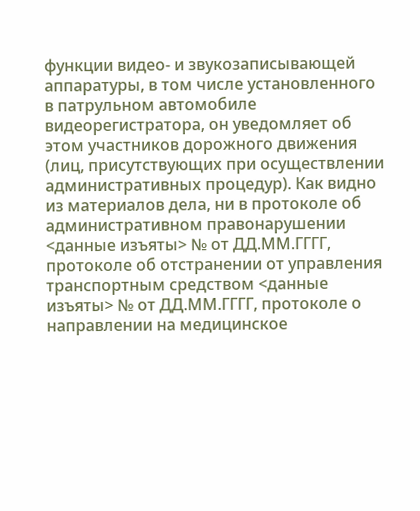функции видео- и звукозаписывающей аппаратуры, в том числе установленного в патрульном автомобиле видеорегистратора, он уведомляет об этом участников дорожного движения (лиц, присутствующих при осуществлении административных процедур). Как видно из материалов дела, ни в протоколе об административном правонарушении <данные изъяты> № от ДД.ММ.ГГГГ, протоколе об отстранении от управления транспортным средством <данные изъяты> № от ДД.ММ.ГГГГ, протоколе о направлении на медицинское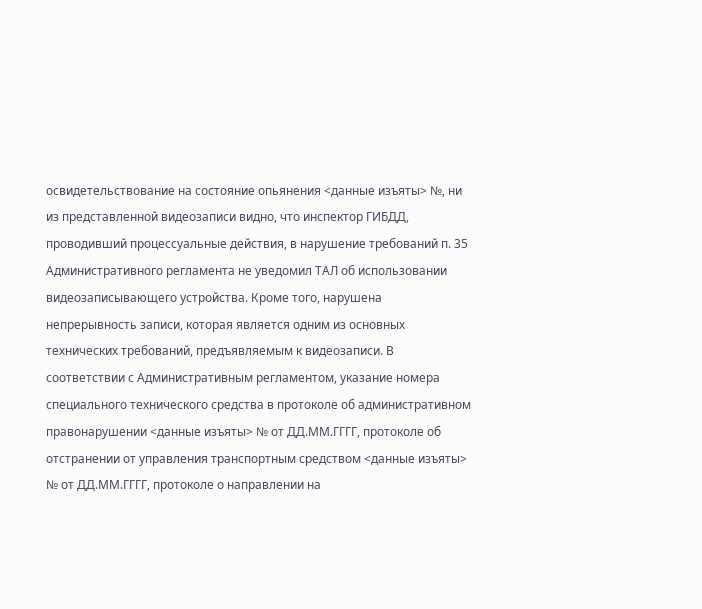освидетельствование на состояние опьянения <данные изъяты> №, ни из представленной видеозаписи видно, что инспектор ГИБДД, проводивший процессуальные действия, в нарушение требований п. 35 Административного регламента не уведомил ТАЛ об использовании видеозаписывающего устройства. Кроме того, нарушена непрерывность записи, которая является одним из основных технических требований, предъявляемым к видеозаписи. В соответствии с Административным регламентом, указание номера специального технического средства в протоколе об административном правонарушении <данные изъяты> № от ДД.ММ.ГГГГ, протоколе об отстранении от управления транспортным средством <данные изъяты> № от ДД.ММ.ГГГГ, протоколе о направлении на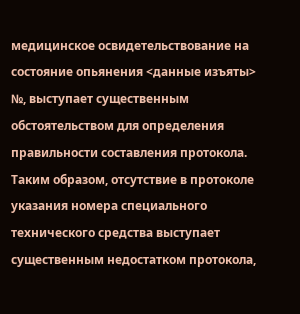медицинское освидетельствование на состояние опьянения <данные изъяты> №, выступает существенным обстоятельством для определения правильности составления протокола. Таким образом, отсутствие в протоколе указания номера специального технического средства выступает существенным недостатком протокола,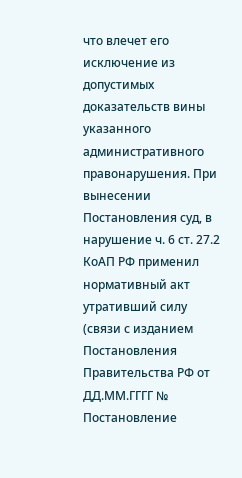что влечет его исключение из допустимых доказательств вины указанного административного правонарушения. При вынесении Постановления суд, в нарушение ч. 6 ст. 27.2 КоАП РФ применил нормативный акт утративший силу (связи с изданием Постановления Правительства РФ от ДД.ММ.ГГГГ № Постановление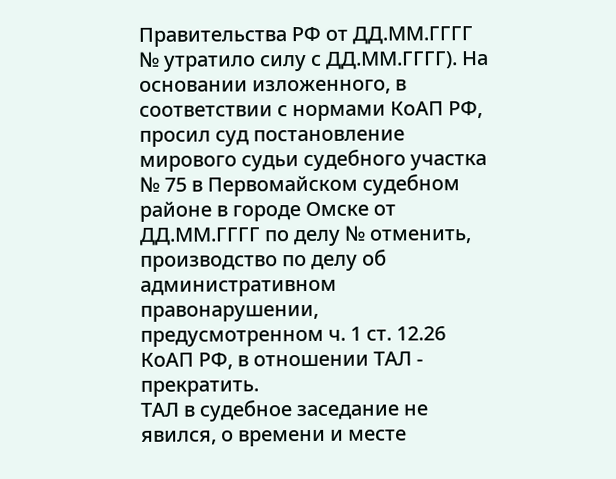Правительства РФ от ДД.ММ.ГГГГ № утратило силу с ДД.ММ.ГГГГ). На основании изложенного, в соответствии с нормами КоАП РФ, просил суд постановление мирового судьи судебного участка № 75 в Первомайском судебном районе в городе Омске от ДД.ММ.ГГГГ по делу № отменить, производство по делу об административном правонарушении, предусмотренном ч. 1 ст. 12.26 КоАП РФ, в отношении ТАЛ - прекратить.
ТАЛ в судебное заседание не явился, о времени и месте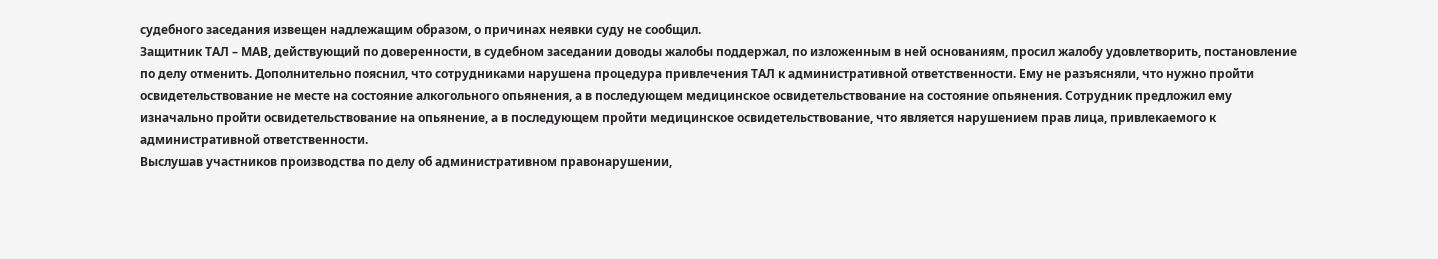судебного заседания извещен надлежащим образом, о причинах неявки суду не сообщил.
Защитник ТАЛ – МАВ, действующий по доверенности, в судебном заседании доводы жалобы поддержал, по изложенным в ней основаниям, просил жалобу удовлетворить, постановление по делу отменить. Дополнительно пояснил, что сотрудниками нарушена процедура привлечения ТАЛ к административной ответственности. Ему не разъясняли, что нужно пройти освидетельствование не месте на состояние алкогольного опьянения, а в последующем медицинское освидетельствование на состояние опьянения. Сотрудник предложил ему изначально пройти освидетельствование на опьянение, а в последующем пройти медицинское освидетельствование, что является нарушением прав лица, привлекаемого к административной ответственности.
Выслушав участников производства по делу об административном правонарушении,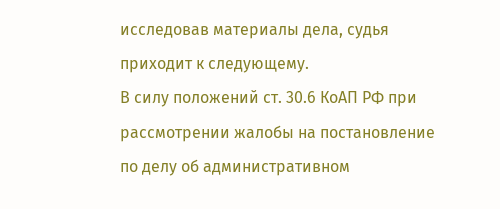исследовав материалы дела, судья приходит к следующему.
В силу положений ст. 30.6 КоАП РФ при рассмотрении жалобы на постановление по делу об административном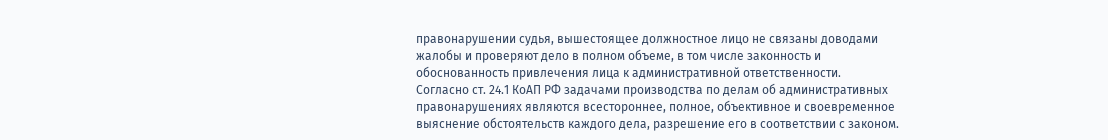правонарушении судья, вышестоящее должностное лицо не связаны доводами жалобы и проверяют дело в полном объеме, в том числе законность и обоснованность привлечения лица к административной ответственности.
Согласно ст. 24.1 КоАП РФ задачами производства по делам об административных правонарушениях являются всестороннее, полное, объективное и своевременное выяснение обстоятельств каждого дела, разрешение его в соответствии с законом.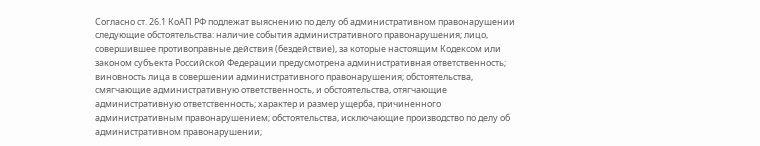Согласно ст. 26.1 КоАП РФ подлежат выяснению по делу об административном правонарушении следующие обстоятельства: наличие события административного правонарушения; лицо, совершившее противоправные действия (бездействие), за которые настоящим Кодексом или законом субъекта Российской Федерации предусмотрена административная ответственность; виновность лица в совершении административного правонарушения; обстоятельства, смягчающие административную ответственность, и обстоятельства, отягчающие административную ответственность; характер и размер ущерба, причиненного административным правонарушением; обстоятельства, исключающие производство по делу об административном правонарушении;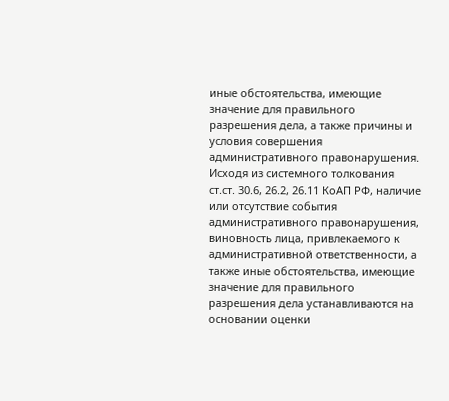иные обстоятельства, имеющие значение для правильного разрешения дела, а также причины и условия совершения административного правонарушения.
Исходя из системного толкования ст.ст. 30.6, 26.2, 26.11 КоАП РФ, наличие или отсутствие события административного правонарушения, виновность лица, привлекаемого к административной ответственности, а также иные обстоятельства, имеющие значение для правильного разрешения дела устанавливаются на основании оценки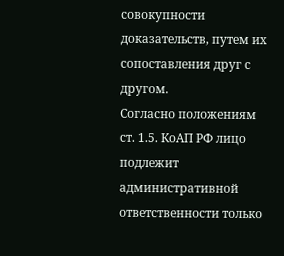совокупности доказательств, путем их сопоставления друг с другом.
Согласно положениям ст. 1.5. КоАП РФ лицо подлежит административной ответственности только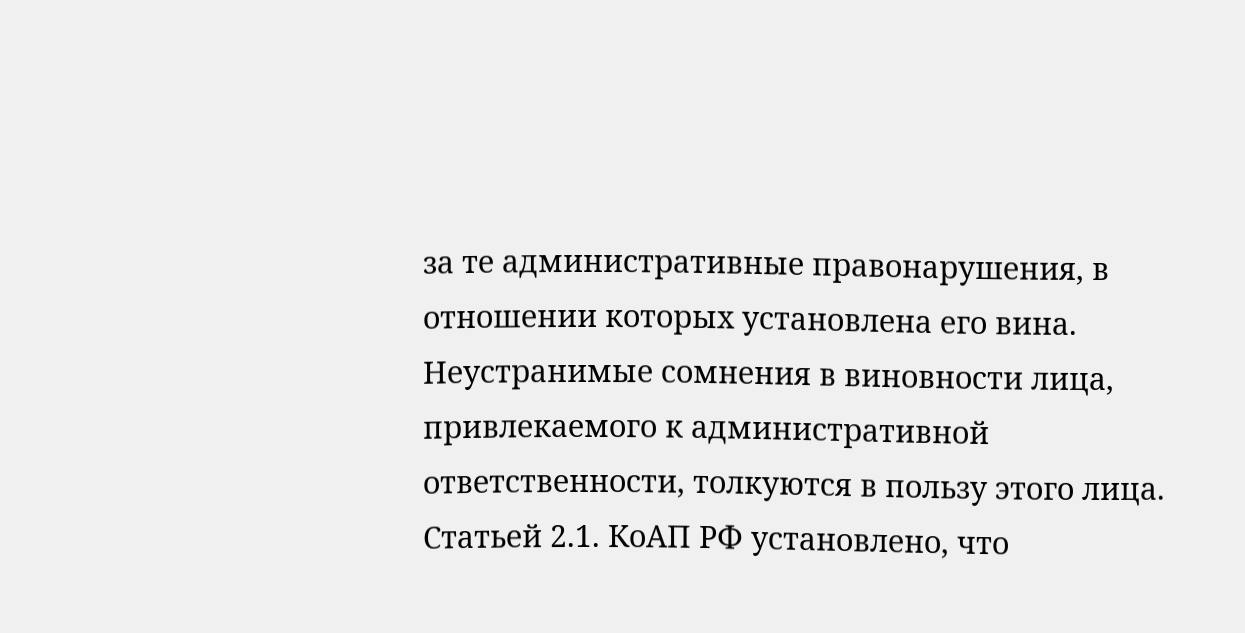за те административные правонарушения, в отношении которых установлена его вина. Неустранимые сомнения в виновности лица, привлекаемого к административной ответственности, толкуются в пользу этого лица.
Статьей 2.1. КоАП РФ установлено, что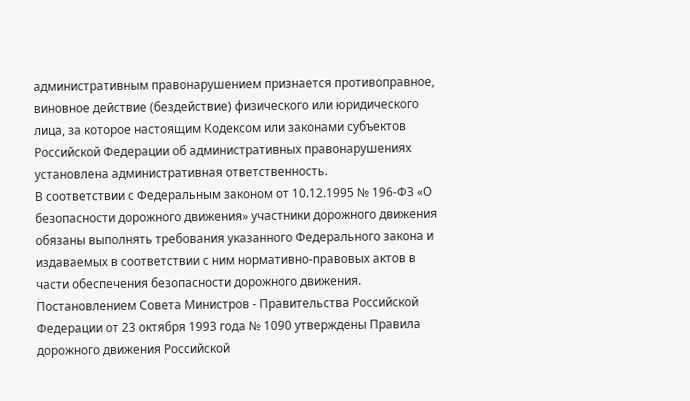административным правонарушением признается противоправное, виновное действие (бездействие) физического или юридического лица, за которое настоящим Кодексом или законами субъектов Российской Федерации об административных правонарушениях установлена административная ответственность.
В соответствии с Федеральным законом от 10.12.1995 № 196-ФЗ «О безопасности дорожного движения» участники дорожного движения обязаны выполнять требования указанного Федерального закона и издаваемых в соответствии с ним нормативно-правовых актов в части обеспечения безопасности дорожного движения.
Постановлением Совета Министров - Правительства Российской Федерации от 23 октября 1993 года № 1090 утверждены Правила дорожного движения Российской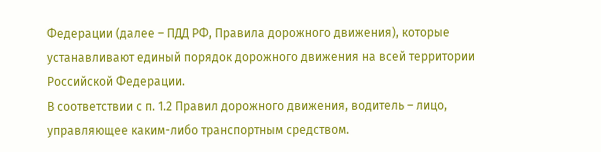Федерации (далее – ПДД РФ, Правила дорожного движения), которые устанавливают единый порядок дорожного движения на всей территории Российской Федерации.
В соответствии с п. 1.2 Правил дорожного движения, водитель – лицо, управляющее каким-либо транспортным средством.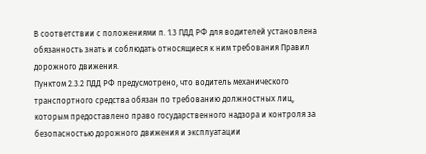В соответствии с положениями п. 1.3 ПДД РФ для водителей установлена обязанность знать и соблюдать относящиеся к ним требования Правил дорожного движения.
Пунктом 2.3.2 ПДД РФ предусмотрено, что водитель механического транспортного средства обязан по требованию должностных лиц, которым предоставлено право государственного надзора и контроля за безопасностью дорожного движения и эксплуатации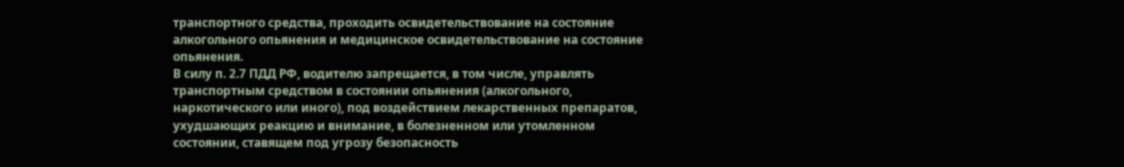транспортного средства, проходить освидетельствование на состояние алкогольного опьянения и медицинское освидетельствование на состояние опьянения.
В силу п. 2.7 ПДД РФ, водителю запрещается, в том числе, управлять транспортным средством в состоянии опьянения (алкогольного, наркотического или иного), под воздействием лекарственных препаратов, ухудшающих реакцию и внимание, в болезненном или утомленном состоянии, ставящем под угрозу безопасность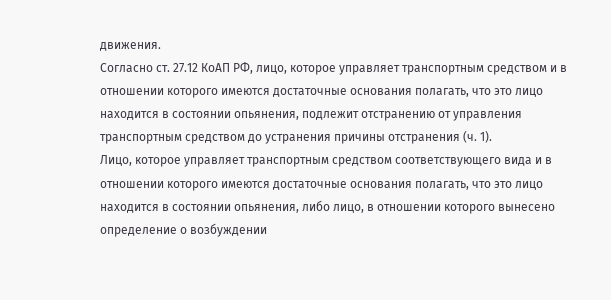движения.
Согласно ст. 27.12 КоАП РФ, лицо, которое управляет транспортным средством и в отношении которого имеются достаточные основания полагать, что это лицо находится в состоянии опьянения, подлежит отстранению от управления транспортным средством до устранения причины отстранения (ч. 1).
Лицо, которое управляет транспортным средством соответствующего вида и в отношении которого имеются достаточные основания полагать, что это лицо находится в состоянии опьянения, либо лицо, в отношении которого вынесено определение о возбуждении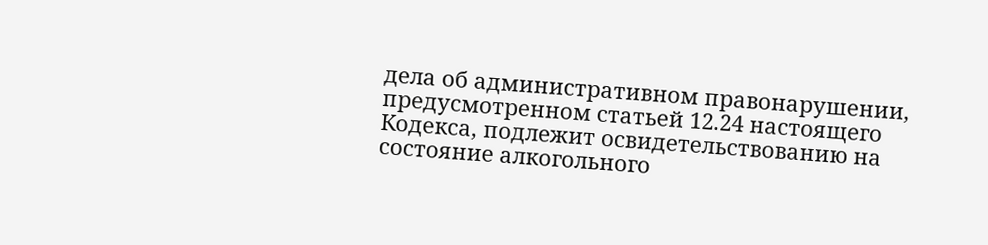дела об административном правонарушении, предусмотренном статьей 12.24 настоящего Кодекса, подлежит освидетельствованию на состояние алкогольного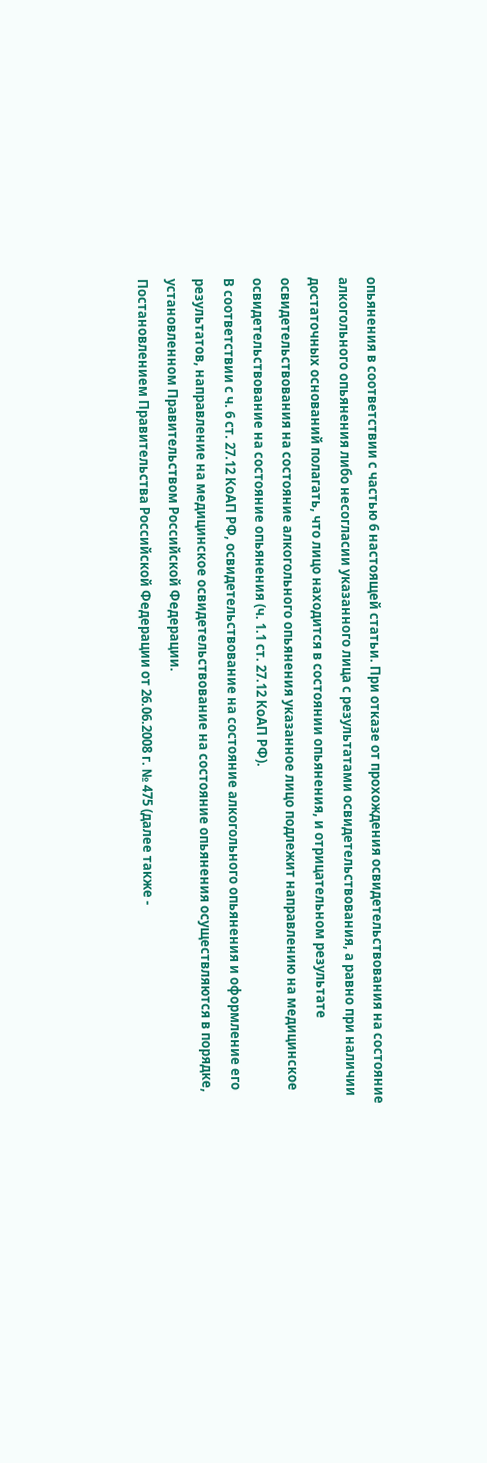опьянения в соответствии с частью 6 настоящей статьи. При отказе от прохождения освидетельствования на состояние алкогольного опьянения либо несогласии указанного лица с результатами освидетельствования, а равно при наличии достаточных оснований полагать, что лицо находится в состоянии опьянения, и отрицательном результате освидетельствования на состояние алкогольного опьянения указанное лицо подлежит направлению на медицинское освидетельствование на состояние опьянения (ч. 1.1 ст. 27.12 КоАП РФ).
В соответствии с ч. 6 ст. 27.12 КоАП РФ, освидетельствование на состояние алкогольного опьянения и оформление его результатов, направление на медицинское освидетельствование на состояние опьянения осуществляются в порядке, установленном Правительством Российской Федерации.
Постановлением Правительства Российской Федерации от 26.06.2008 г. № 475 (далее также -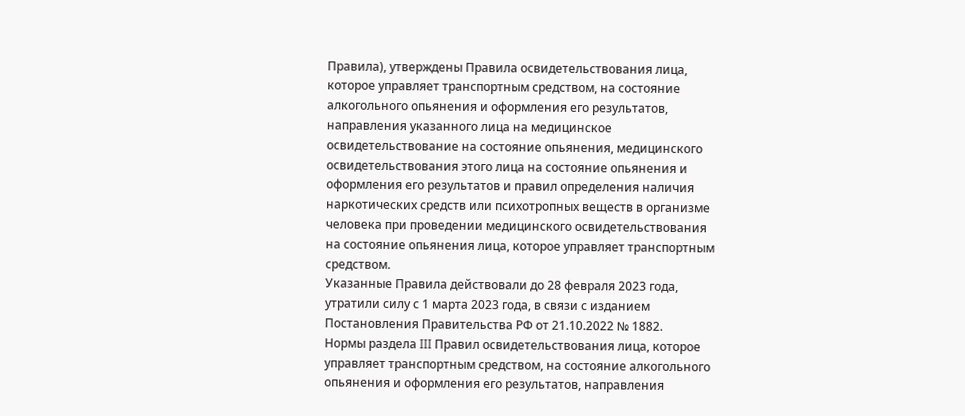Правила), утверждены Правила освидетельствования лица, которое управляет транспортным средством, на состояние алкогольного опьянения и оформления его результатов, направления указанного лица на медицинское освидетельствование на состояние опьянения, медицинского освидетельствования этого лица на состояние опьянения и оформления его результатов и правил определения наличия наркотических средств или психотропных веществ в организме человека при проведении медицинского освидетельствования на состояние опьянения лица, которое управляет транспортным средством.
Указанные Правила действовали до 28 февраля 2023 года, утратили силу с 1 марта 2023 года, в связи с изданием Постановления Правительства РФ от 21.10.2022 № 1882.
Нормы раздела III Правил освидетельствования лица, которое управляет транспортным средством, на состояние алкогольного опьянения и оформления его результатов, направления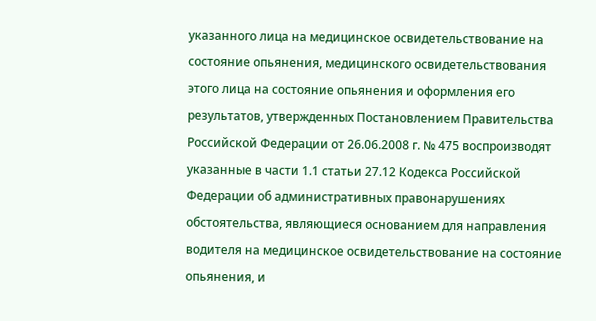указанного лица на медицинское освидетельствование на состояние опьянения, медицинского освидетельствования этого лица на состояние опьянения и оформления его результатов, утвержденных Постановлением Правительства Российской Федерации от 26.06.2008 г. № 475 воспроизводят указанные в части 1.1 статьи 27.12 Кодекса Российской Федерации об административных правонарушениях обстоятельства, являющиеся основанием для направления водителя на медицинское освидетельствование на состояние опьянения, и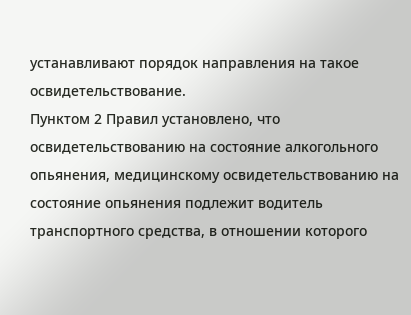устанавливают порядок направления на такое освидетельствование.
Пунктом 2 Правил установлено, что освидетельствованию на состояние алкогольного опьянения, медицинскому освидетельствованию на состояние опьянения подлежит водитель транспортного средства, в отношении которого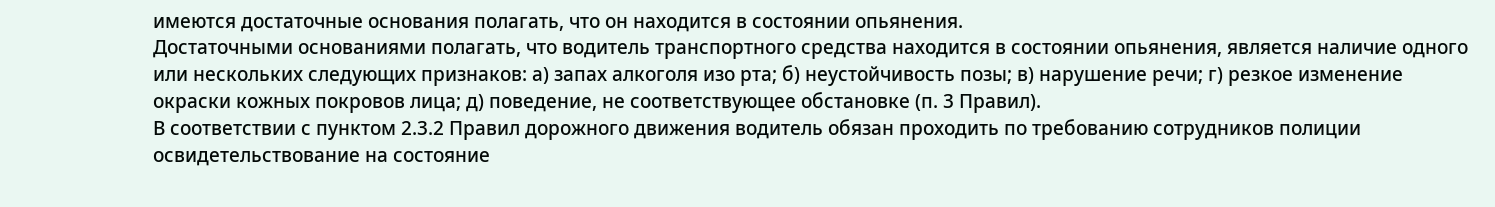имеются достаточные основания полагать, что он находится в состоянии опьянения.
Достаточными основаниями полагать, что водитель транспортного средства находится в состоянии опьянения, является наличие одного или нескольких следующих признаков: а) запах алкоголя изо рта; б) неустойчивость позы; в) нарушение речи; г) резкое изменение окраски кожных покровов лица; д) поведение, не соответствующее обстановке (п. 3 Правил).
В соответствии с пунктом 2.3.2 Правил дорожного движения водитель обязан проходить по требованию сотрудников полиции освидетельствование на состояние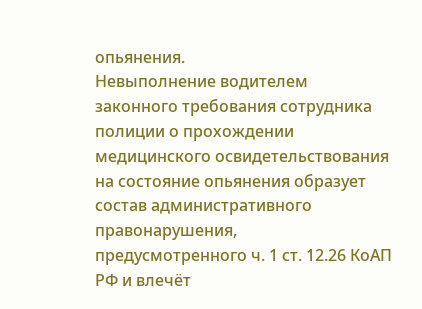опьянения.
Невыполнение водителем законного требования сотрудника полиции о прохождении медицинского освидетельствования на состояние опьянения образует состав административного правонарушения, предусмотренного ч. 1 ст. 12.26 КоАП РФ и влечёт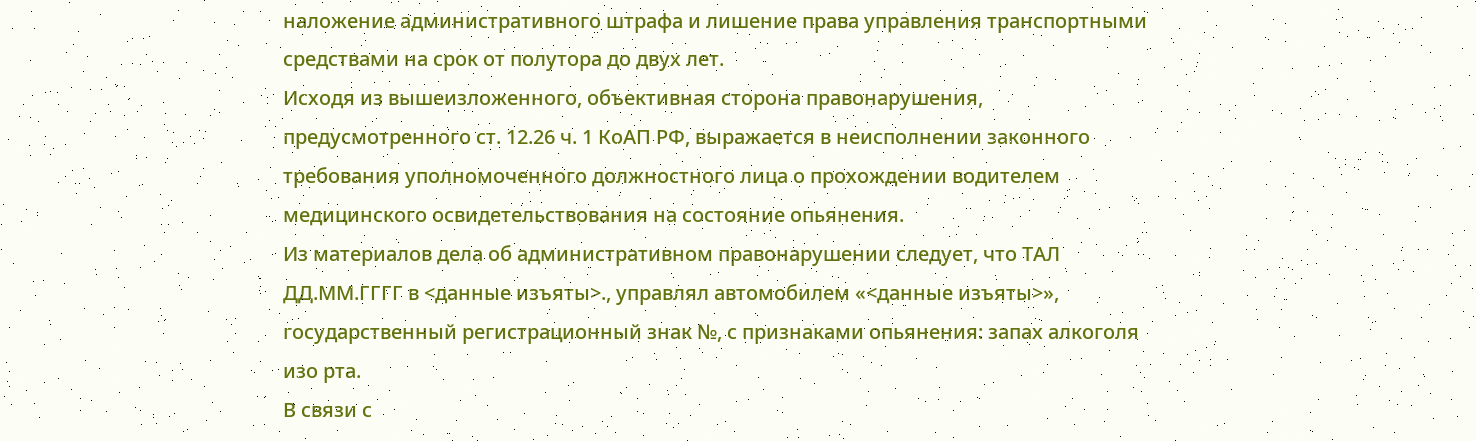наложение административного штрафа и лишение права управления транспортными средствами на срок от полутора до двух лет.
Исходя из вышеизложенного, объективная сторона правонарушения, предусмотренного ст. 12.26 ч. 1 КоАП РФ, выражается в неисполнении законного требования уполномоченного должностного лица о прохождении водителем медицинского освидетельствования на состояние опьянения.
Из материалов дела об административном правонарушении следует, что ТАЛ ДД.ММ.ГГГГ в <данные изъяты>., управлял автомобилем «<данные изъяты>», государственный регистрационный знак №, с признаками опьянения: запах алкоголя изо рта.
В связи с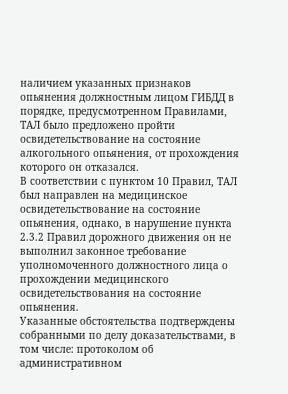наличием указанных признаков опьянения должностным лицом ГИБДД в порядке, предусмотренном Правилами, ТАЛ было предложено пройти освидетельствование на состояние алкогольного опьянения, от прохождения которого он отказался.
В соответствии с пунктом 10 Правил, ТАЛ был направлен на медицинское освидетельствование на состояние опьянения, однако, в нарушение пункта 2.3.2 Правил дорожного движения он не выполнил законное требование уполномоченного должностного лица о прохождении медицинского освидетельствования на состояние опьянения.
Указанные обстоятельства подтверждены собранными по делу доказательствами, в том числе: протоколом об административном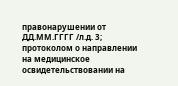правонарушении от ДД.ММ.ГГГГ /л.д. 3; протоколом о направлении на медицинское освидетельствовании на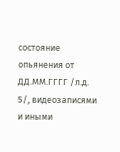состояние опьянения от ДД.ММ.ГГГГ /л.д. 5/, видеозаписями и иными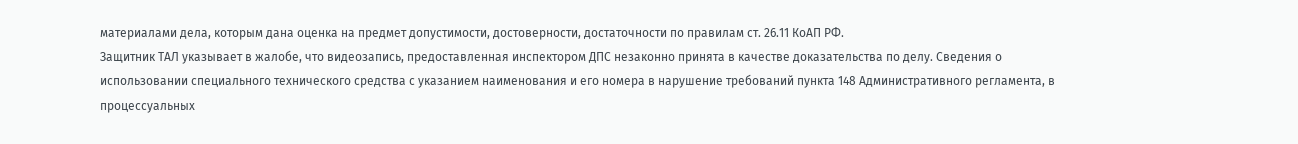материалами дела, которым дана оценка на предмет допустимости, достоверности, достаточности по правилам ст. 26.11 КоАП РФ.
Защитник ТАЛ указывает в жалобе, что видеозапись, предоставленная инспектором ДПС незаконно принята в качестве доказательства по делу. Сведения о использовании специального технического средства с указанием наименования и его номера в нарушение требований пункта 148 Административного регламента, в процессуальных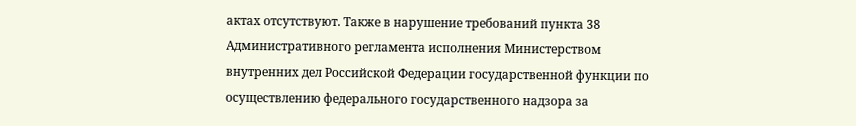актах отсутствуют. Также в нарушение требований пункта 38 Административного регламента исполнения Министерством внутренних дел Российской Федерации государственной функции по осуществлению федерального государственного надзора за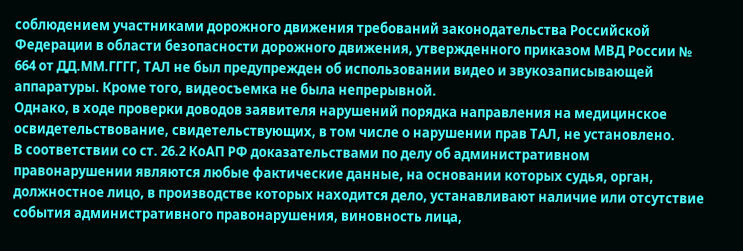соблюдением участниками дорожного движения требований законодательства Российской Федерации в области безопасности дорожного движения, утвержденного приказом МВД России № 664 от ДД.ММ.ГГГГ, ТАЛ не был предупрежден об использовании видео и звукозаписывающей аппаратуры. Кроме того, видеосъемка не была непрерывной.
Однако, в ходе проверки доводов заявителя нарушений порядка направления на медицинское освидетельствование, свидетельствующих, в том числе о нарушении прав ТАЛ, не установлено.
В соответствии со ст. 26.2 КоАП РФ доказательствами по делу об административном правонарушении являются любые фактические данные, на основании которых судья, орган, должностное лицо, в производстве которых находится дело, устанавливают наличие или отсутствие события административного правонарушения, виновность лица,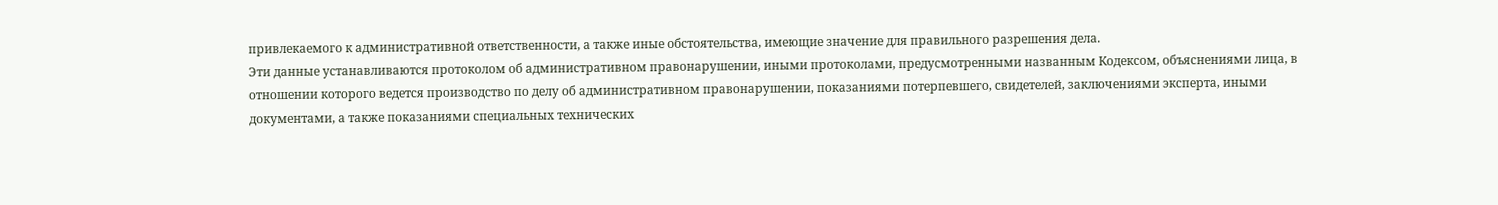привлекаемого к административной ответственности, а также иные обстоятельства, имеющие значение для правильного разрешения дела.
Эти данные устанавливаются протоколом об административном правонарушении, иными протоколами, предусмотренными названным Кодексом, объяснениями лица, в отношении которого ведется производство по делу об административном правонарушении, показаниями потерпевшего, свидетелей, заключениями эксперта, иными документами, а также показаниями специальных технических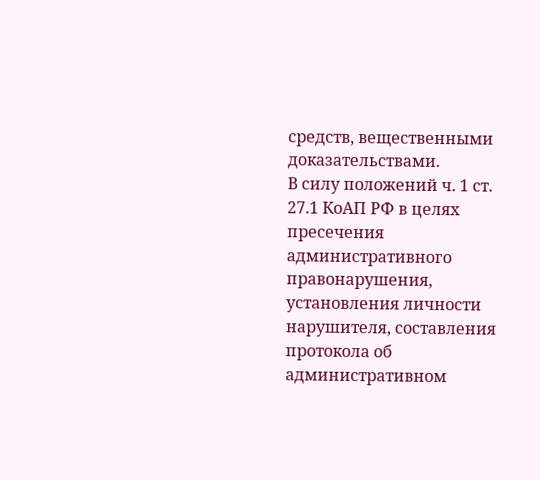средств, вещественными доказательствами.
В силу положений ч. 1 ст. 27.1 КоАП РФ в целях пресечения административного правонарушения, установления личности нарушителя, составления протокола об административном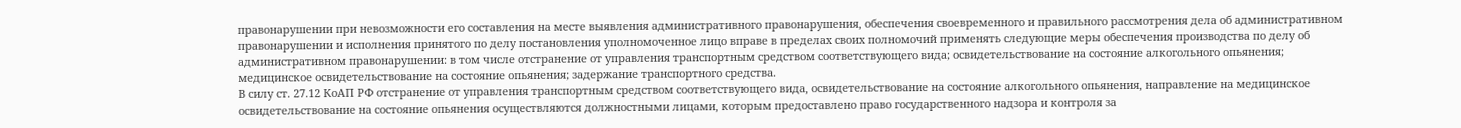правонарушении при невозможности его составления на месте выявления административного правонарушения, обеспечения своевременного и правильного рассмотрения дела об административном правонарушении и исполнения принятого по делу постановления уполномоченное лицо вправе в пределах своих полномочий применять следующие меры обеспечения производства по делу об административном правонарушении: в том числе отстранение от управления транспортным средством соответствующего вида; освидетельствование на состояние алкогольного опьянения; медицинское освидетельствование на состояние опьянения; задержание транспортного средства.
В силу ст. 27.12 КоАП РФ отстранение от управления транспортным средством соответствующего вида, освидетельствование на состояние алкогольного опьянения, направление на медицинское освидетельствование на состояние опьянения осуществляются должностными лицами, которым предоставлено право государственного надзора и контроля за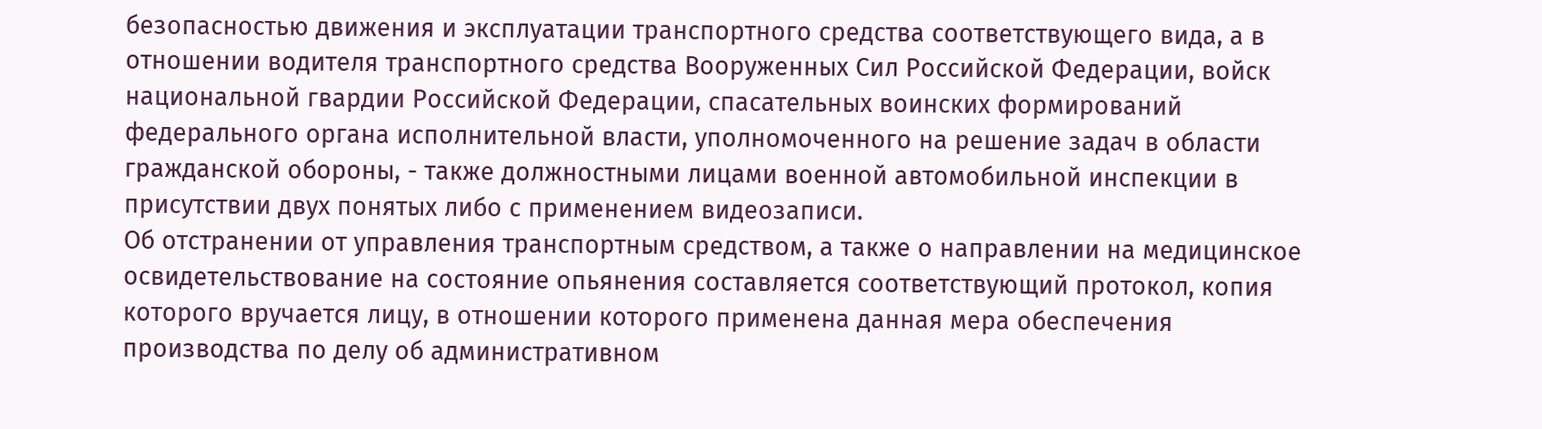безопасностью движения и эксплуатации транспортного средства соответствующего вида, а в отношении водителя транспортного средства Вооруженных Сил Российской Федерации, войск национальной гвардии Российской Федерации, спасательных воинских формирований федерального органа исполнительной власти, уполномоченного на решение задач в области гражданской обороны, - также должностными лицами военной автомобильной инспекции в присутствии двух понятых либо с применением видеозаписи.
Об отстранении от управления транспортным средством, а также о направлении на медицинское освидетельствование на состояние опьянения составляется соответствующий протокол, копия которого вручается лицу, в отношении которого применена данная мера обеспечения производства по делу об административном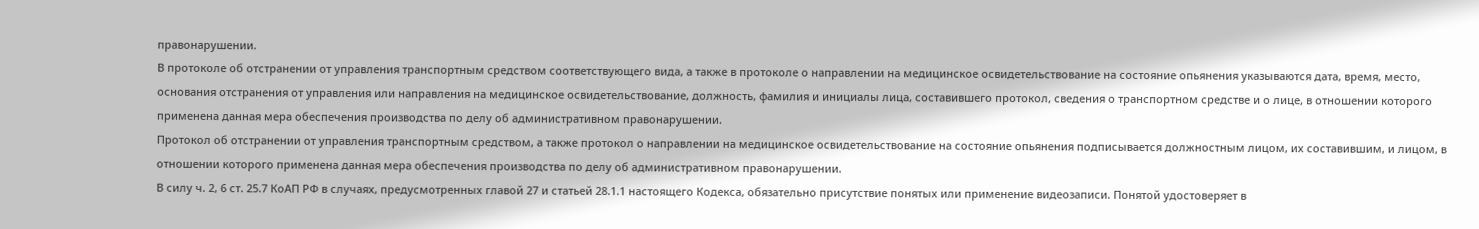правонарушении.
В протоколе об отстранении от управления транспортным средством соответствующего вида, а также в протоколе о направлении на медицинское освидетельствование на состояние опьянения указываются дата, время, место, основания отстранения от управления или направления на медицинское освидетельствование, должность, фамилия и инициалы лица, составившего протокол, сведения о транспортном средстве и о лице, в отношении которого применена данная мера обеспечения производства по делу об административном правонарушении.
Протокол об отстранении от управления транспортным средством, а также протокол о направлении на медицинское освидетельствование на состояние опьянения подписывается должностным лицом, их составившим, и лицом, в отношении которого применена данная мера обеспечения производства по делу об административном правонарушении.
В силу ч. 2, 6 ст. 25.7 КоАП РФ в случаях, предусмотренных главой 27 и статьей 28.1.1 настоящего Кодекса, обязательно присутствие понятых или применение видеозаписи. Понятой удостоверяет в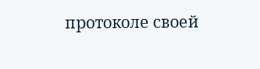протоколе своей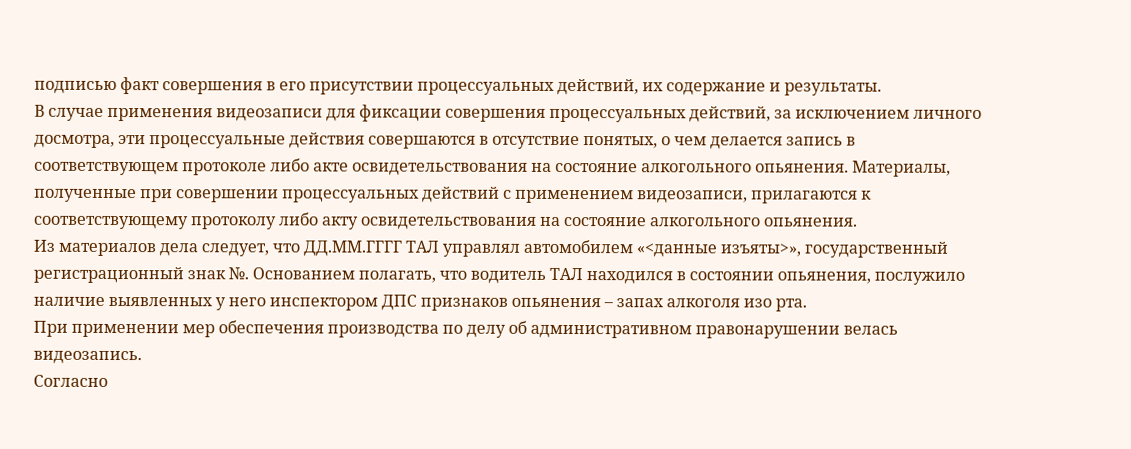подписью факт совершения в его присутствии процессуальных действий, их содержание и результаты.
В случае применения видеозаписи для фиксации совершения процессуальных действий, за исключением личного досмотра, эти процессуальные действия совершаются в отсутствие понятых, о чем делается запись в соответствующем протоколе либо акте освидетельствования на состояние алкогольного опьянения. Материалы, полученные при совершении процессуальных действий с применением видеозаписи, прилагаются к соответствующему протоколу либо акту освидетельствования на состояние алкогольного опьянения.
Из материалов дела следует, что ДД.ММ.ГГГГ ТАЛ управлял автомобилем «<данные изъяты>», государственный регистрационный знак №. Основанием полагать, что водитель ТАЛ находился в состоянии опьянения, послужило наличие выявленных у него инспектором ДПС признаков опьянения – запах алкоголя изо рта.
При применении мер обеспечения производства по делу об административном правонарушении велась видеозапись.
Согласно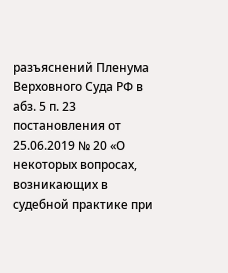разъяснений Пленума Верховного Суда РФ в абз. 5 п. 23 постановления от 25.06.2019 № 20 «О некоторых вопросах, возникающих в судебной практике при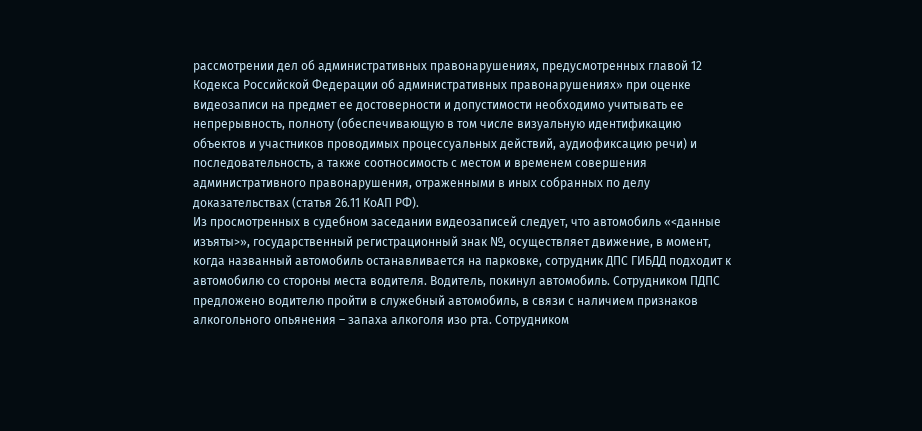рассмотрении дел об административных правонарушениях, предусмотренных главой 12 Кодекса Российской Федерации об административных правонарушениях» при оценке видеозаписи на предмет ее достоверности и допустимости необходимо учитывать ее непрерывность, полноту (обеспечивающую в том числе визуальную идентификацию объектов и участников проводимых процессуальных действий, аудиофиксацию речи) и последовательность, а также соотносимость с местом и временем совершения административного правонарушения, отраженными в иных собранных по делу доказательствах (статья 26.11 КоАП РФ).
Из просмотренных в судебном заседании видеозаписей следует, что автомобиль «<данные изъяты>», государственный регистрационный знак №, осуществляет движение, в момент, когда названный автомобиль останавливается на парковке, сотрудник ДПС ГИБДД подходит к автомобилю со стороны места водителя. Водитель, покинул автомобиль. Сотрудником ПДПС предложено водителю пройти в служебный автомобиль, в связи с наличием признаков алкогольного опьянения – запаха алкоголя изо рта. Сотрудником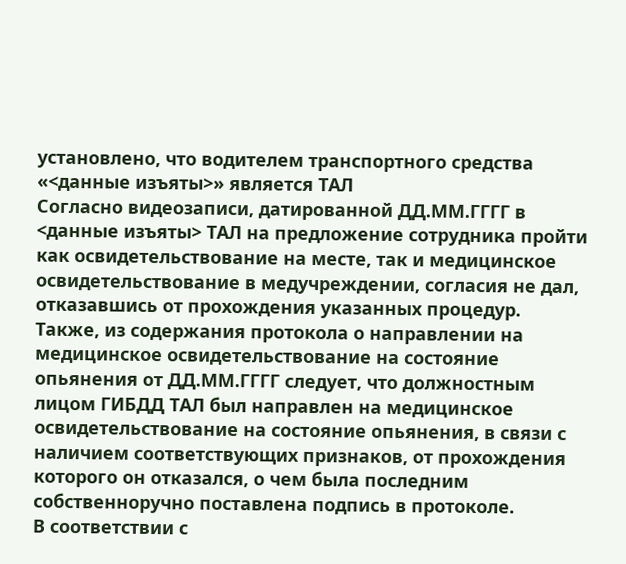установлено, что водителем транспортного средства «<данные изъяты>» является ТАЛ
Согласно видеозаписи, датированной ДД.ММ.ГГГГ в <данные изъяты> ТАЛ на предложение сотрудника пройти как освидетельствование на месте, так и медицинское освидетельствование в медучреждении, согласия не дал, отказавшись от прохождения указанных процедур.
Также, из содержания протокола о направлении на медицинское освидетельствование на состояние опьянения от ДД.ММ.ГГГГ следует, что должностным лицом ГИБДД ТАЛ был направлен на медицинское освидетельствование на состояние опьянения, в связи с наличием соответствующих признаков, от прохождения которого он отказался, о чем была последним собственноручно поставлена подпись в протоколе.
В соответствии с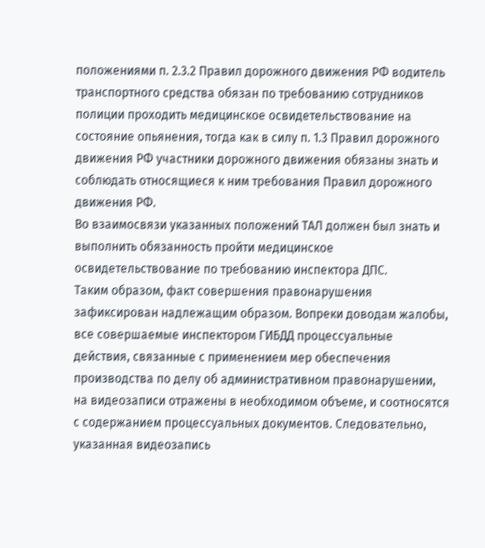положениями п. 2.3.2 Правил дорожного движения РФ водитель транспортного средства обязан по требованию сотрудников полиции проходить медицинское освидетельствование на состояние опьянения, тогда как в силу п. 1.3 Правил дорожного движения РФ участники дорожного движения обязаны знать и соблюдать относящиеся к ним требования Правил дорожного движения РФ.
Во взаимосвязи указанных положений ТАЛ должен был знать и выполнить обязанность пройти медицинское освидетельствование по требованию инспектора ДПС.
Таким образом, факт совершения правонарушения зафиксирован надлежащим образом. Вопреки доводам жалобы, все совершаемые инспектором ГИБДД процессуальные действия, связанные с применением мер обеспечения производства по делу об административном правонарушении, на видеозаписи отражены в необходимом объеме, и соотносятся с содержанием процессуальных документов. Следовательно, указанная видеозапись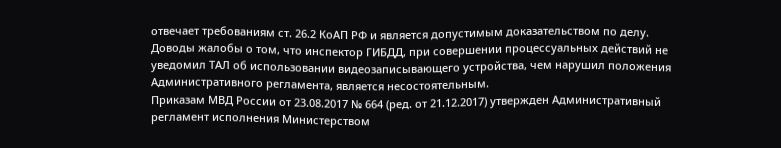отвечает требованиям ст. 26.2 КоАП РФ и является допустимым доказательством по делу.
Доводы жалобы о том, что инспектор ГИБДД, при совершении процессуальных действий не уведомил ТАЛ об использовании видеозаписывающего устройства, чем нарушил положения Административного регламента, является несостоятельным.
Приказам МВД России от 23.08.2017 № 664 (ред. от 21.12.2017) утвержден Административный регламент исполнения Министерством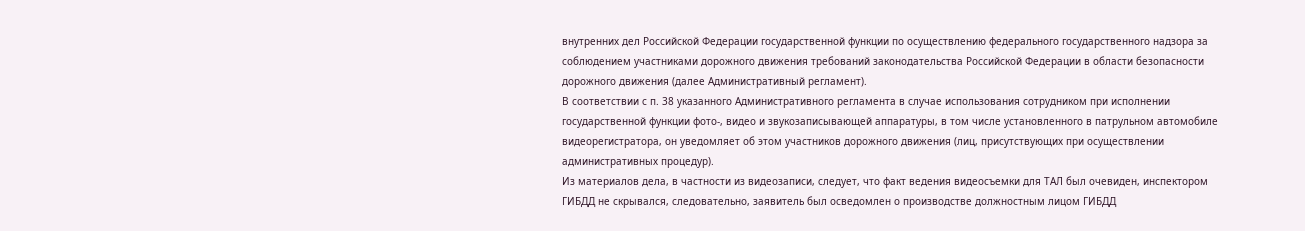внутренних дел Российской Федерации государственной функции по осуществлению федерального государственного надзора за соблюдением участниками дорожного движения требований законодательства Российской Федерации в области безопасности дорожного движения (далее Административный регламент).
В соответствии с п. 38 указанного Административного регламента в случае использования сотрудником при исполнении государственной функции фото-, видео и звукозаписывающей аппаратуры, в том числе установленного в патрульном автомобиле видеорегистратора, он уведомляет об этом участников дорожного движения (лиц, присутствующих при осуществлении административных процедур).
Из материалов дела, в частности из видеозаписи, следует, что факт ведения видеосъемки для ТАЛ был очевиден, инспектором ГИБДД не скрывался, следовательно, заявитель был осведомлен о производстве должностным лицом ГИБДД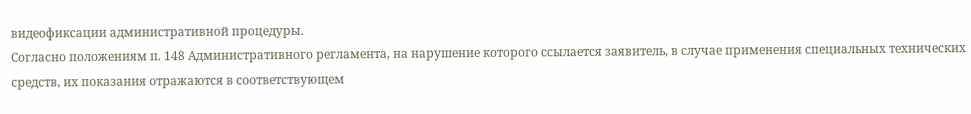видеофиксации административной процедуры.
Согласно положениям п. 148 Административного регламента, на нарушение которого ссылается заявитель, в случае применения специальных технических средств, их показания отражаются в соответствующем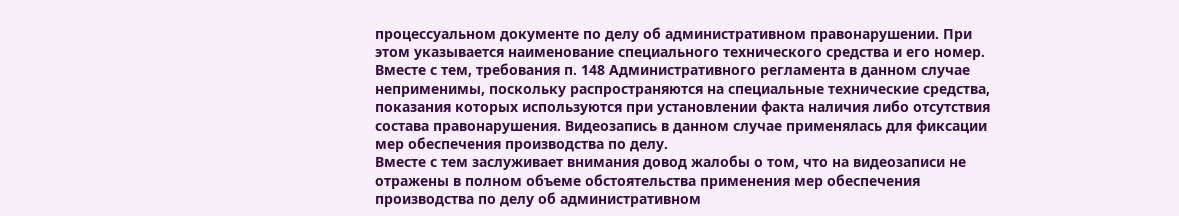процессуальном документе по делу об административном правонарушении. При этом указывается наименование специального технического средства и его номер.
Вместе с тем, требования п. 148 Административного регламента в данном случае неприменимы, поскольку распространяются на специальные технические средства, показания которых используются при установлении факта наличия либо отсутствия состава правонарушения. Видеозапись в данном случае применялась для фиксации мер обеспечения производства по делу.
Вместе с тем заслуживает внимания довод жалобы о том, что на видеозаписи не отражены в полном объеме обстоятельства применения мер обеспечения производства по делу об административном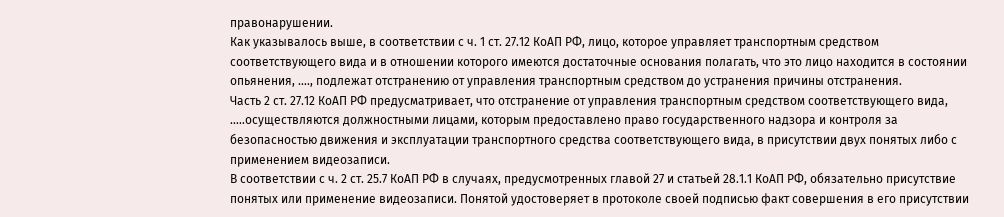правонарушении.
Как указывалось выше, в соответствии с ч. 1 ст. 27.12 КоАП РФ, лицо, которое управляет транспортным средством соответствующего вида и в отношении которого имеются достаточные основания полагать, что это лицо находится в состоянии опьянения, …., подлежат отстранению от управления транспортным средством до устранения причины отстранения.
Часть 2 ст. 27.12 КоАП РФ предусматривает, что отстранение от управления транспортным средством соответствующего вида, …..осуществляются должностными лицами, которым предоставлено право государственного надзора и контроля за безопасностью движения и эксплуатации транспортного средства соответствующего вида, в присутствии двух понятых либо с применением видеозаписи.
В соответствии с ч. 2 ст. 25.7 КоАП РФ в случаях, предусмотренных главой 27 и статьей 28.1.1 КоАП РФ, обязательно присутствие понятых или применение видеозаписи. Понятой удостоверяет в протоколе своей подписью факт совершения в его присутствии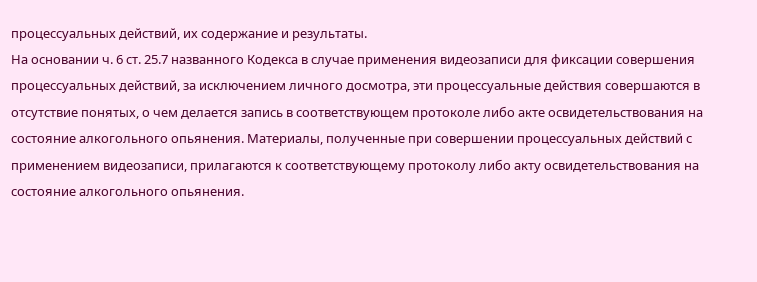процессуальных действий, их содержание и результаты.
На основании ч. 6 ст. 25.7 названного Кодекса в случае применения видеозаписи для фиксации совершения процессуальных действий, за исключением личного досмотра, эти процессуальные действия совершаются в отсутствие понятых, о чем делается запись в соответствующем протоколе либо акте освидетельствования на состояние алкогольного опьянения. Материалы, полученные при совершении процессуальных действий с применением видеозаписи, прилагаются к соответствующему протоколу либо акту освидетельствования на состояние алкогольного опьянения.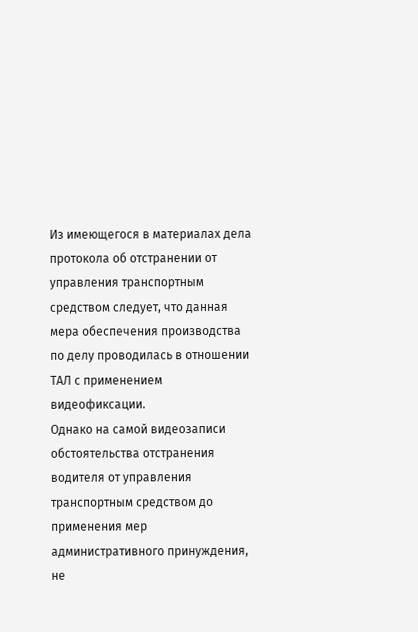Из имеющегося в материалах дела протокола об отстранении от управления транспортным средством следует, что данная мера обеспечения производства по делу проводилась в отношении ТАЛ с применением видеофиксации.
Однако на самой видеозаписи обстоятельства отстранения водителя от управления транспортным средством до применения мер административного принуждения, не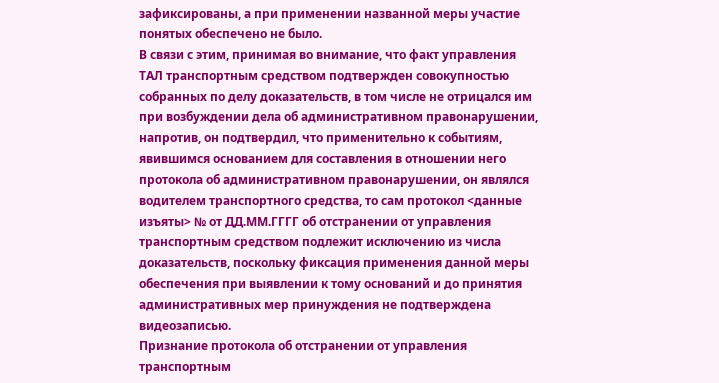зафиксированы, а при применении названной меры участие понятых обеспечено не было.
В связи с этим, принимая во внимание, что факт управления ТАЛ транспортным средством подтвержден совокупностью собранных по делу доказательств, в том числе не отрицался им при возбуждении дела об административном правонарушении, напротив, он подтвердил, что применительно к событиям, явившимся основанием для составления в отношении него протокола об административном правонарушении, он являлся водителем транспортного средства, то сам протокол <данные изъяты> № от ДД.ММ.ГГГГ об отстранении от управления транспортным средством подлежит исключению из числа доказательств, поскольку фиксация применения данной меры обеспечения при выявлении к тому оснований и до принятия административных мер принуждения не подтверждена видеозаписью.
Признание протокола об отстранении от управления транспортным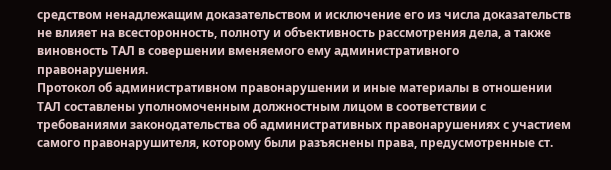средством ненадлежащим доказательством и исключение его из числа доказательств не влияет на всесторонность, полноту и объективность рассмотрения дела, а также виновность ТАЛ в совершении вменяемого ему административного правонарушения.
Протокол об административном правонарушении и иные материалы в отношении ТАЛ составлены уполномоченным должностным лицом в соответствии с требованиями законодательства об административных правонарушениях с участием самого правонарушителя, которому были разъяснены права, предусмотренные ст.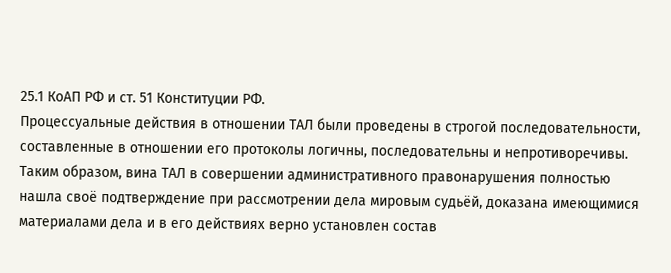25.1 КоАП РФ и ст. 51 Конституции РФ.
Процессуальные действия в отношении ТАЛ были проведены в строгой последовательности, составленные в отношении его протоколы логичны, последовательны и непротиворечивы.
Таким образом, вина ТАЛ в совершении административного правонарушения полностью нашла своё подтверждение при рассмотрении дела мировым судьёй, доказана имеющимися материалами дела и в его действиях верно установлен состав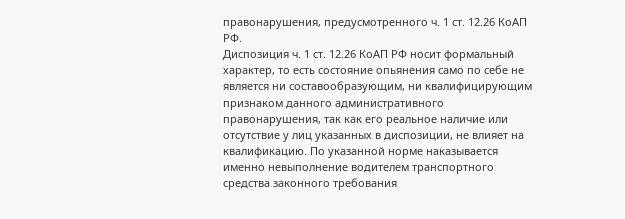правонарушения, предусмотренного ч. 1 ст. 12.26 КоАП РФ.
Диспозиция ч. 1 ст. 12.26 КоАП РФ носит формальный характер, то есть состояние опьянения само по себе не является ни составообразующим, ни квалифицирующим признаком данного административного правонарушения, так как его реальное наличие или отсутствие у лиц указанных в диспозиции, не влияет на квалификацию. По указанной норме наказывается именно невыполнение водителем транспортного средства законного требования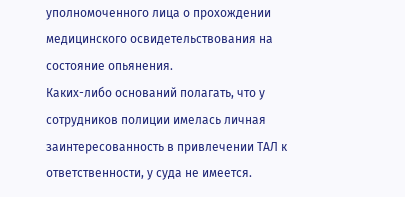уполномоченного лица о прохождении медицинского освидетельствования на состояние опьянения.
Каких-либо оснований полагать, что у сотрудников полиции имелась личная заинтересованность в привлечении ТАЛ к ответственности, у суда не имеется.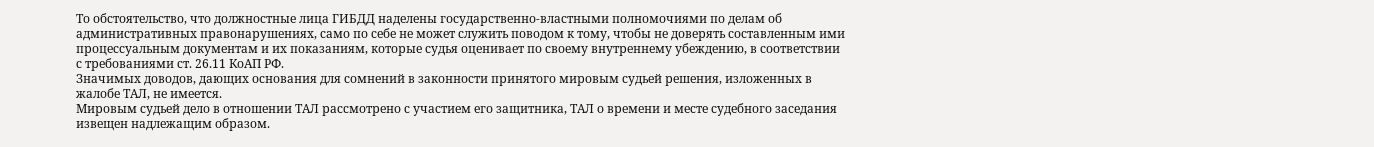То обстоятельство, что должностные лица ГИБДД наделены государственно-властными полномочиями по делам об административных правонарушениях, само по себе не может служить поводом к тому, чтобы не доверять составленным ими процессуальным документам и их показаниям, которые судья оценивает по своему внутреннему убеждению, в соответствии с требованиями ст. 26.11 КоАП РФ.
Значимых доводов, дающих основания для сомнений в законности принятого мировым судьей решения, изложенных в жалобе ТАЛ, не имеется.
Мировым судьей дело в отношении ТАЛ рассмотрено с участием его защитника, ТАЛ о времени и месте судебного заседания извещен надлежащим образом.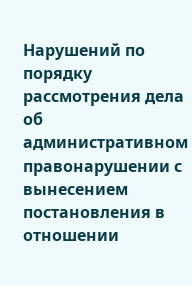Нарушений по порядку рассмотрения дела об административном правонарушении с вынесением постановления в отношении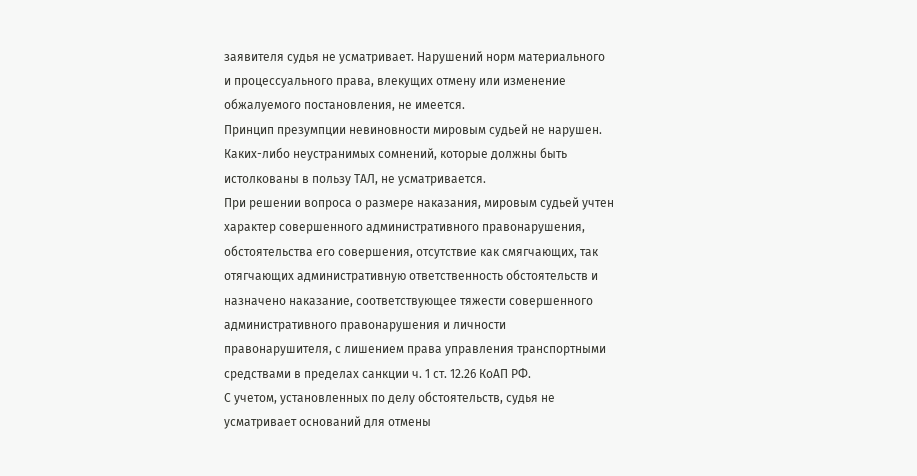заявителя судья не усматривает. Нарушений норм материального и процессуального права, влекущих отмену или изменение обжалуемого постановления, не имеется.
Принцип презумпции невиновности мировым судьей не нарушен. Каких-либо неустранимых сомнений, которые должны быть истолкованы в пользу ТАЛ, не усматривается.
При решении вопроса о размере наказания, мировым судьей учтен характер совершенного административного правонарушения, обстоятельства его совершения, отсутствие как смягчающих, так отягчающих административную ответственность обстоятельств и назначено наказание, соответствующее тяжести совершенного административного правонарушения и личности правонарушителя, с лишением права управления транспортными средствами в пределах санкции ч. 1 ст. 12.26 КоАП РФ.
С учетом, установленных по делу обстоятельств, судья не усматривает оснований для отмены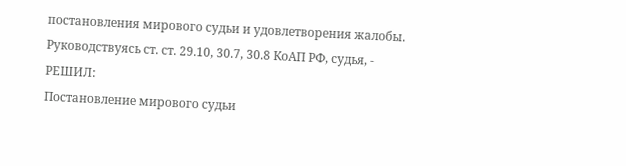постановления мирового судьи и удовлетворения жалобы.
Руководствуясь ст. ст. 29.10, 30.7, 30.8 КоАП РФ, судья, -
РЕШИЛ:
Постановление мирового судьи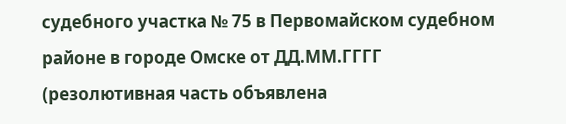судебного участка № 75 в Первомайском судебном районе в городе Омске от ДД.ММ.ГГГГ (резолютивная часть объявлена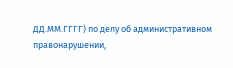ДД.ММ.ГГГГ) по делу об административном правонарушении,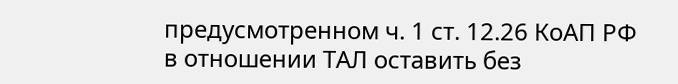предусмотренном ч. 1 ст. 12.26 КоАП РФ в отношении ТАЛ оставить без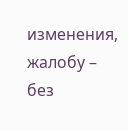изменения, жалобу – без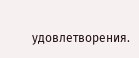удовлетворения.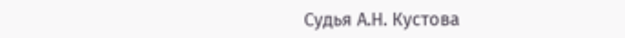Судья А.Н. Кустова